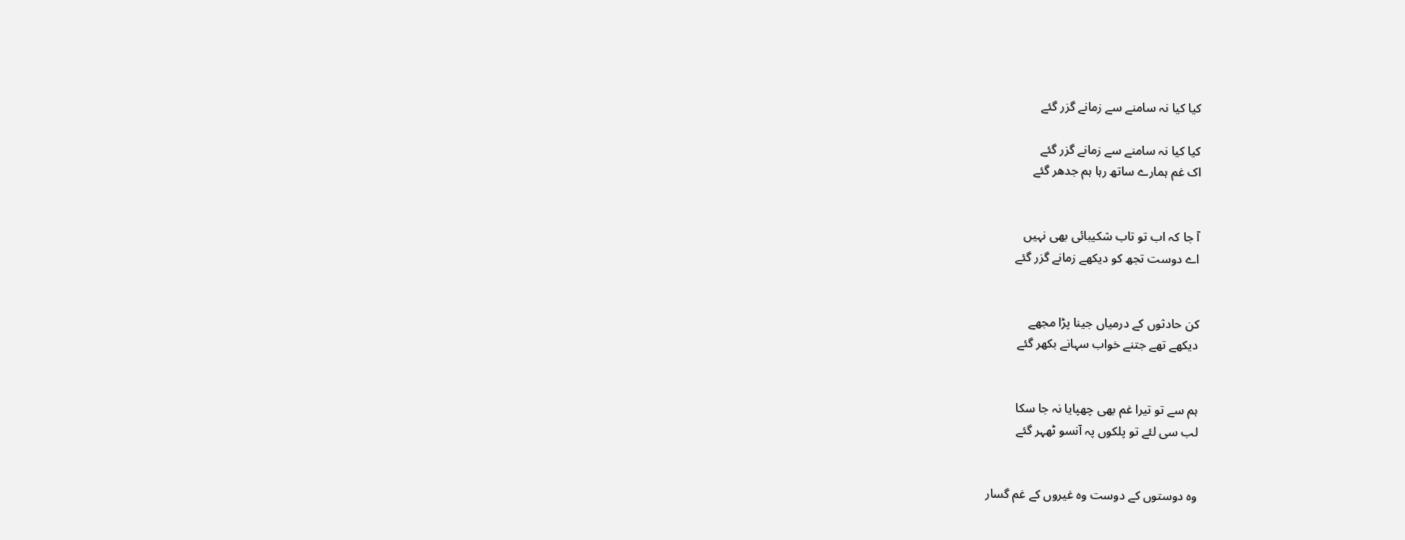کیا کیا نہ سامنے سے زمانے گزر گئے

کیا کیا نہ سامنے سے زمانے گزر گئے
اک غم ہمارے ساتھ رہا ہم جدھر گئے


آ جا کہ اب تو تاب شکیبائی بھی نہیں
اے دوست تجھ کو دیکھے زمانے گزر گئے


کن حادثوں کے درمیاں جینا پڑا مجھے
دیکھے تھے جتنے خواب سہانے بکھر گئے


ہم سے تو تیرا غم بھی چھپایا نہ جا سکا
لب سی لئے تو پلکوں پہ آنسو ٹھہر گئے


وہ دوستوں کے دوست وہ غیروں کے غم گسار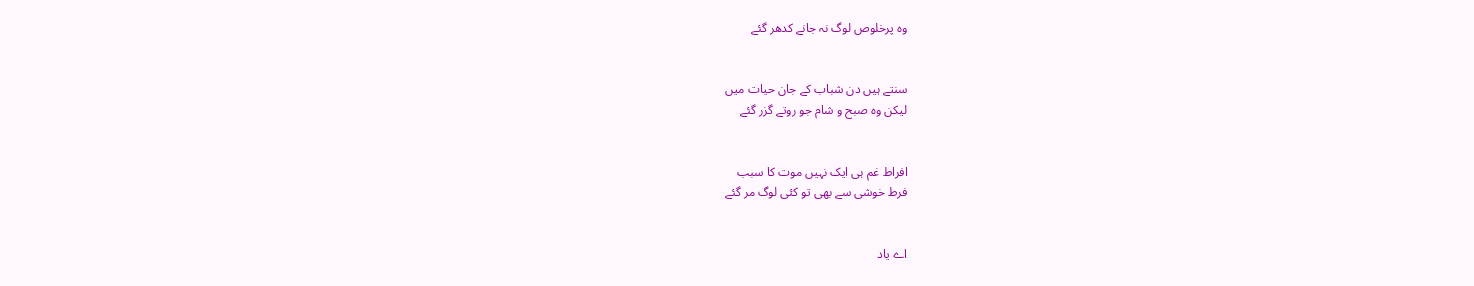وہ پرخلوص لوگ نہ جانے کدھر گئے


سنتے ہیں دن شباب کے جان حیات میں
لیکن وہ صبح و شام جو روتے گزر گئے


افراط غم ہی ایک نہیں موت کا سبب
فرط خوشی سے بھی تو کئی لوگ مر گئے


اے یاد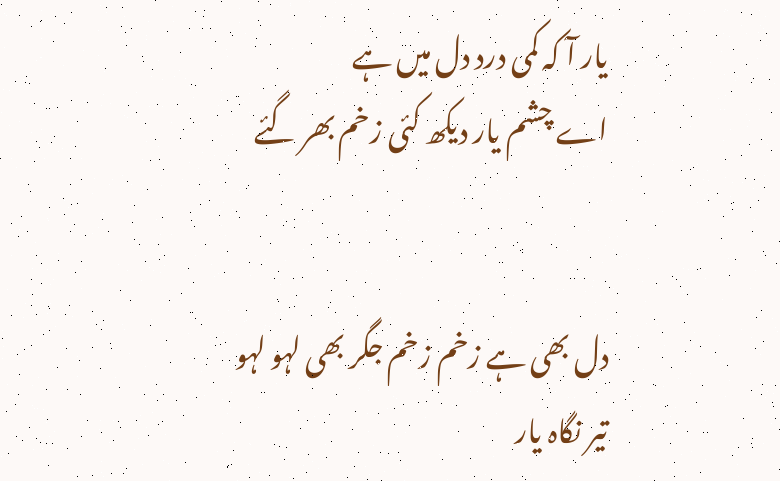یار آ کہ کمی درد دل میں ہے
اے چشم یار دیکھ کئی زخم بھر گئے


دل بھی ہے زخم زخم جگر بھی لہو لہو
تیر نگاہ یار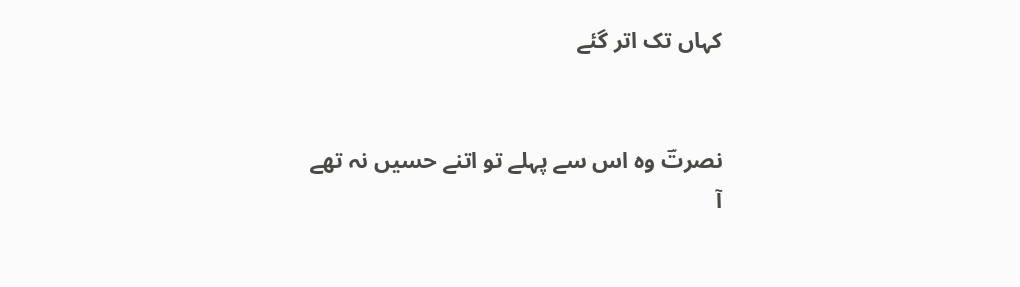کہاں تک اتر گئے


نصرتؔ وہ اس سے پہلے تو اتنے حسیں نہ تھے
آ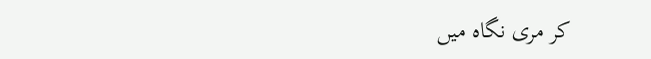کر مری نگاہ میں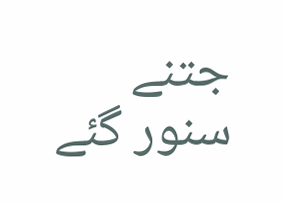جتنے سنور گئے